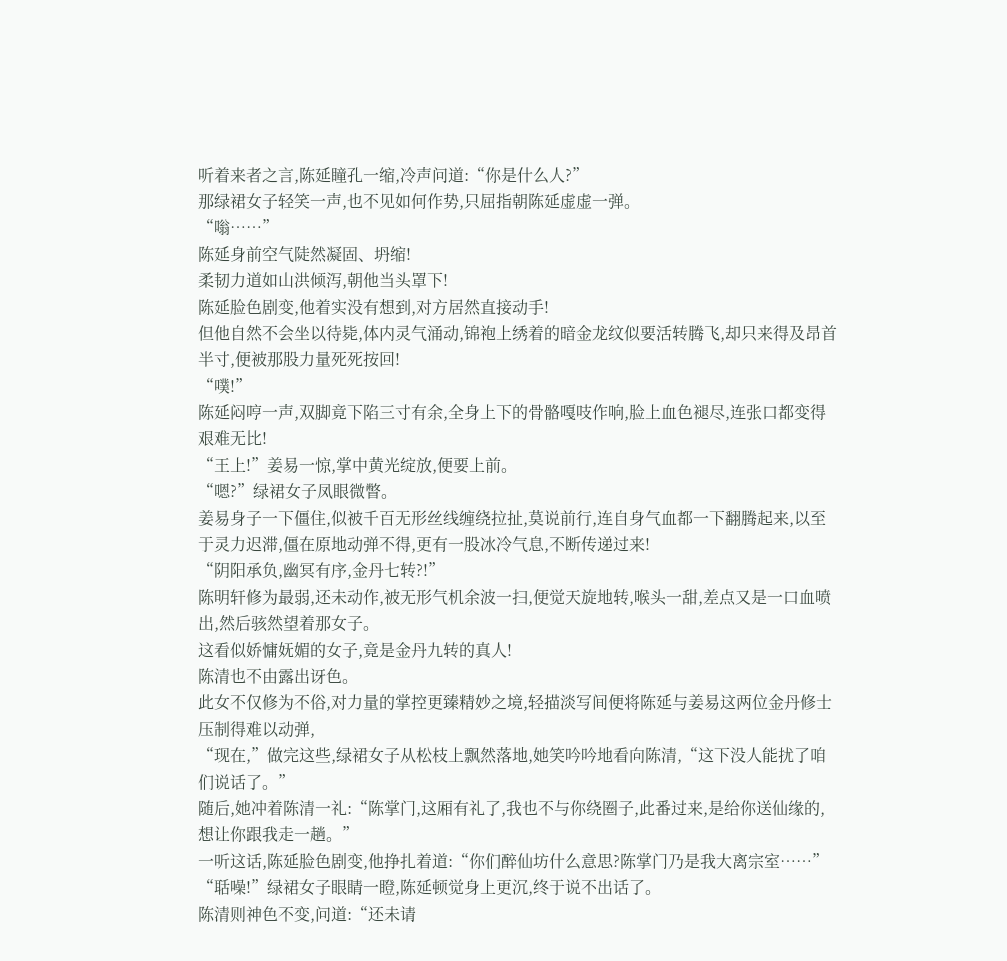听着来者之言,陈延瞳孔一缩,冷声问道:“你是什么人?”
那绿裙女子轻笑一声,也不见如何作势,只屈指朝陈延虚虚一弹。
“嗡……”
陈延身前空气陡然凝固、坍缩!
柔韧力道如山洪倾泻,朝他当头罩下!
陈延脸色剧变,他着实没有想到,对方居然直接动手!
但他自然不会坐以待毙,体内灵气涌动,锦袍上绣着的暗金龙纹似要活转腾飞,却只来得及昂首半寸,便被那股力量死死按回!
“噗!”
陈延闷哼一声,双脚竟下陷三寸有余,全身上下的骨骼嘎吱作响,脸上血色褪尽,连张口都变得艰难无比!
“王上!”姜易一惊,掌中黄光绽放,便要上前。
“嗯?”绿裙女子凤眼微瞥。
姜易身子一下僵住,似被千百无形丝线缠绕拉扯,莫说前行,连自身气血都一下翻腾起来,以至于灵力迟滞,僵在原地动弹不得,更有一股冰冷气息,不断传递过来!
“阴阳承负,幽冥有序,金丹七转?!”
陈明轩修为最弱,还未动作,被无形气机余波一扫,便觉天旋地转,喉头一甜,差点又是一口血喷出,然后骇然望着那女子。
这看似娇慵妩媚的女子,竟是金丹九转的真人!
陈清也不由露出讶色。
此女不仅修为不俗,对力量的掌控更臻精妙之境,轻描淡写间便将陈延与姜易这两位金丹修士压制得难以动弹,
“现在,”做完这些,绿裙女子从松枝上飘然落地,她笑吟吟地看向陈清,“这下没人能扰了咱们说话了。”
随后,她冲着陈清一礼:“陈掌门,这厢有礼了,我也不与你绕圈子,此番过来,是给你送仙缘的,想让你跟我走一趟。”
一听这话,陈延脸色剧变,他挣扎着道:“你们醉仙坊什么意思?陈掌门乃是我大离宗室……”
“聒噪!”绿裙女子眼睛一瞪,陈延顿觉身上更沉,终于说不出话了。
陈清则神色不变,问道:“还未请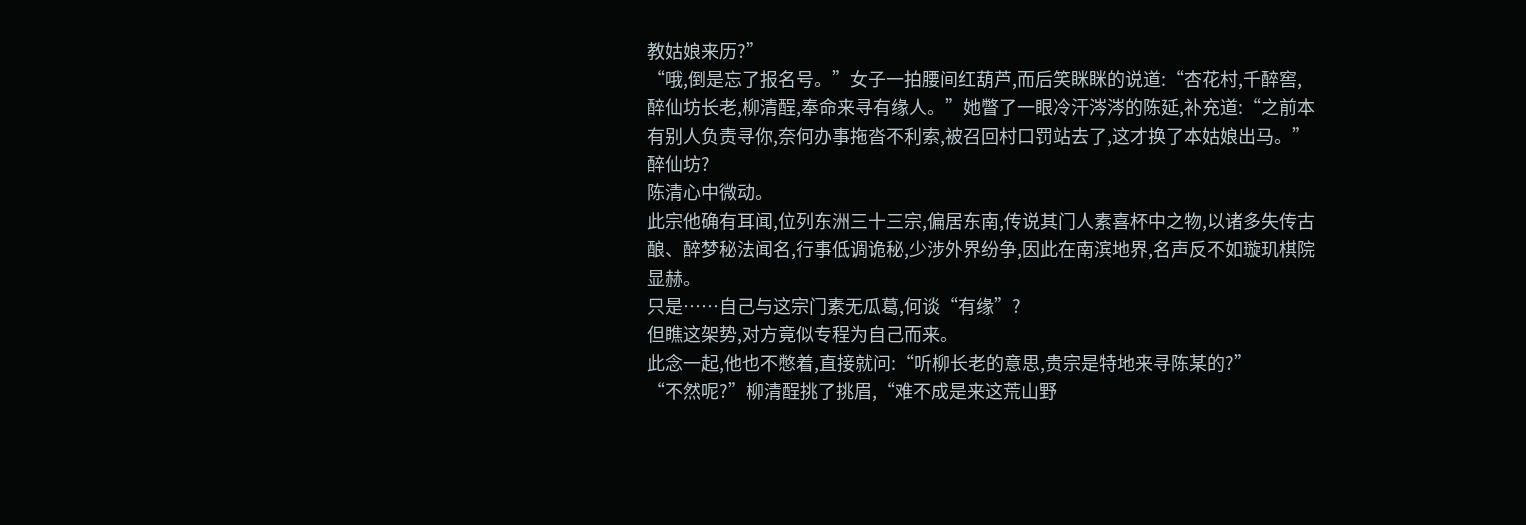教姑娘来历?”
“哦,倒是忘了报名号。”女子一拍腰间红葫芦,而后笑眯眯的说道:“杏花村,千醉窖,醉仙坊长老,柳清酲,奉命来寻有缘人。”她瞥了一眼冷汗涔涔的陈延,补充道:“之前本有别人负责寻你,奈何办事拖沓不利索,被召回村口罚站去了,这才换了本姑娘出马。”
醉仙坊?
陈清心中微动。
此宗他确有耳闻,位列东洲三十三宗,偏居东南,传说其门人素喜杯中之物,以诸多失传古酿、醉梦秘法闻名,行事低调诡秘,少涉外界纷争,因此在南滨地界,名声反不如璇玑棋院显赫。
只是……自己与这宗门素无瓜葛,何谈“有缘”?
但瞧这架势,对方竟似专程为自己而来。
此念一起,他也不憋着,直接就问:“听柳长老的意思,贵宗是特地来寻陈某的?”
“不然呢?”柳清酲挑了挑眉,“难不成是来这荒山野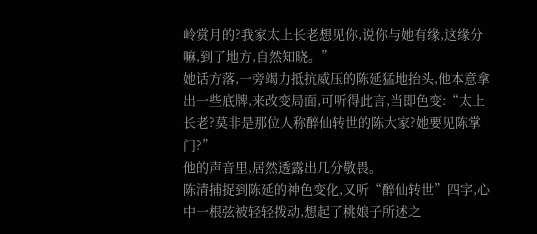岭赏月的?我家太上长老想见你,说你与她有缘,这缘分嘛,到了地方,自然知晓。”
她话方落,一旁竭力抵抗威压的陈延猛地抬头,他本意拿出一些底牌,来改变局面,可听得此言,当即色变:“太上长老?莫非是那位人称醉仙转世的陈大家?她要见陈掌门?”
他的声音里,居然透露出几分敬畏。
陈清捕捉到陈延的神色变化,又听“醉仙转世”四字,心中一根弦被轻轻拨动,想起了桃娘子所述之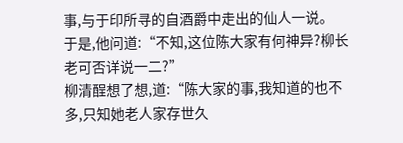事,与于印所寻的自酒爵中走出的仙人一说。
于是,他问道:“不知,这位陈大家有何神异?柳长老可否详说一二?”
柳清酲想了想,道:“陈大家的事,我知道的也不多,只知她老人家存世久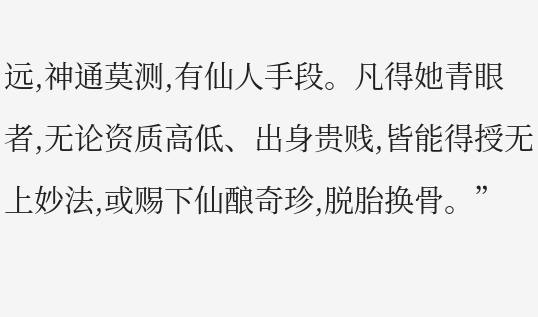远,神通莫测,有仙人手段。凡得她青眼者,无论资质高低、出身贵贱,皆能得授无上妙法,或赐下仙酿奇珍,脱胎换骨。”